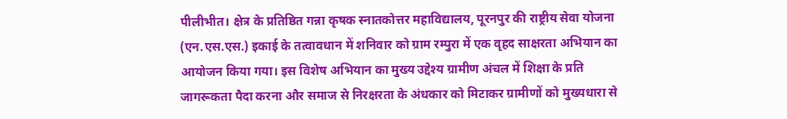पीलीभीत। क्षेत्र के प्रतिष्ठित गन्ना कृषक स्नातकोत्तर महाविद्यालय, पूरनपुर की राष्ट्रीय सेवा योजना (एन.एस.एस.) इकाई के तत्वावधान में शनिवार को ग्राम रम्पुरा में एक वृहद साक्षरता अभियान का आयोजन किया गया। इस विशेष अभियान का मुख्य उद्देश्य ग्रामीण अंचल में शिक्षा के प्रति जागरूकता पैदा करना और समाज से निरक्षरता के अंधकार को मिटाकर ग्रामीणों को मुख्यधारा से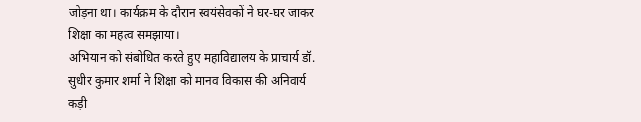जोड़ना था। कार्यक्रम के दौरान स्वयंसेवकों ने घर-घर जाकर शिक्षा का महत्व समझाया।
अभियान को संबोधित करते हुए महाविद्यालय के प्राचार्य डॉ. सुधीर कुमार शर्मा ने शिक्षा को मानव विकास की अनिवार्य कड़ी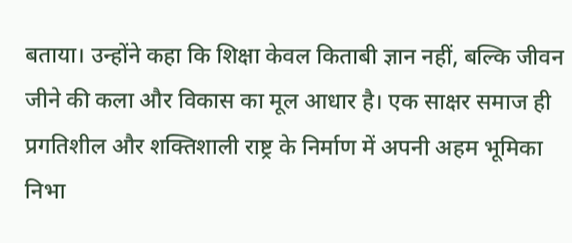बताया। उन्होंने कहा कि शिक्षा केवल किताबी ज्ञान नहीं, बल्कि जीवन जीने की कला और विकास का मूल आधार है। एक साक्षर समाज ही प्रगतिशील और शक्तिशाली राष्ट्र के निर्माण में अपनी अहम भूमिका निभा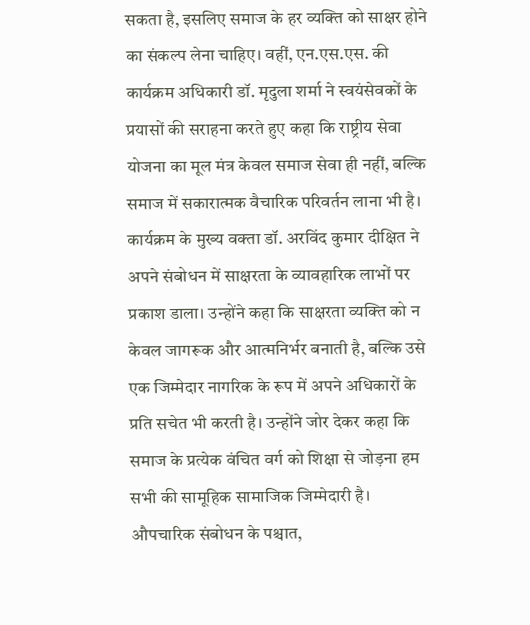सकता है, इसलिए समाज के हर व्यक्ति को साक्षर होने का संकल्प लेना चाहिए। वहीं, एन.एस.एस. की कार्यक्रम अधिकारी डॉ. मृदुला शर्मा ने स्वयंसेवकों के प्रयासों की सराहना करते हुए कहा कि राष्ट्रीय सेवा योजना का मूल मंत्र केवल समाज सेवा ही नहीं, बल्कि समाज में सकारात्मक वैचारिक परिवर्तन लाना भी है।
कार्यक्रम के मुख्य वक्ता डॉ. अरविंद कुमार दीक्षित ने अपने संबोधन में साक्षरता के व्यावहारिक लाभों पर प्रकाश डाला। उन्होंने कहा कि साक्षरता व्यक्ति को न केवल जागरूक और आत्मनिर्भर बनाती है, बल्कि उसे एक जिम्मेदार नागरिक के रूप में अपने अधिकारों के प्रति सचेत भी करती है। उन्होंने जोर देकर कहा कि समाज के प्रत्येक वंचित वर्ग को शिक्षा से जोड़ना हम सभी की सामूहिक सामाजिक जिम्मेदारी है।
औपचारिक संबोधन के पश्चात,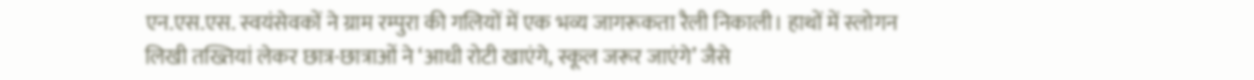एन.एस.एस. स्वयंसेवकों ने ग्राम रम्पुरा की गलियों में एक भव्य जागरूकता रैली निकाली। हाथों में स्लोगन लिखी तख्तियां लेकर छात्र-छात्राओं ने ‘आधी रोटी खाएंगे, स्कूल जरूर जाएंगे’ जैसे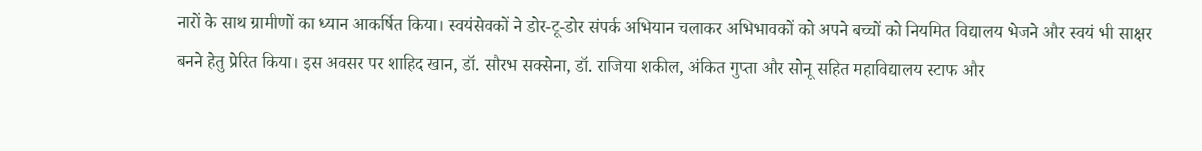नारों के साथ ग्रामीणों का ध्यान आकर्षित किया। स्वयंसेवकों ने डोर-टू-डोर संपर्क अभियान चलाकर अभिभावकों को अपने बच्चों को नियमित विद्यालय भेजने और स्वयं भी साक्षर बनने हेतु प्रेरित किया। इस अवसर पर शाहिद खान, डॉ. सौरभ सक्सेना, डॉ. राजिया शकील, अंकित गुप्ता और सोनू सहित महाविद्यालय स्टाफ और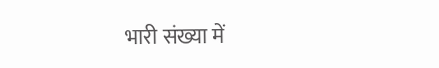भारी संख्या में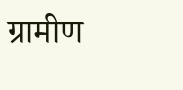ग्रामीण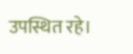उपस्थित रहे।